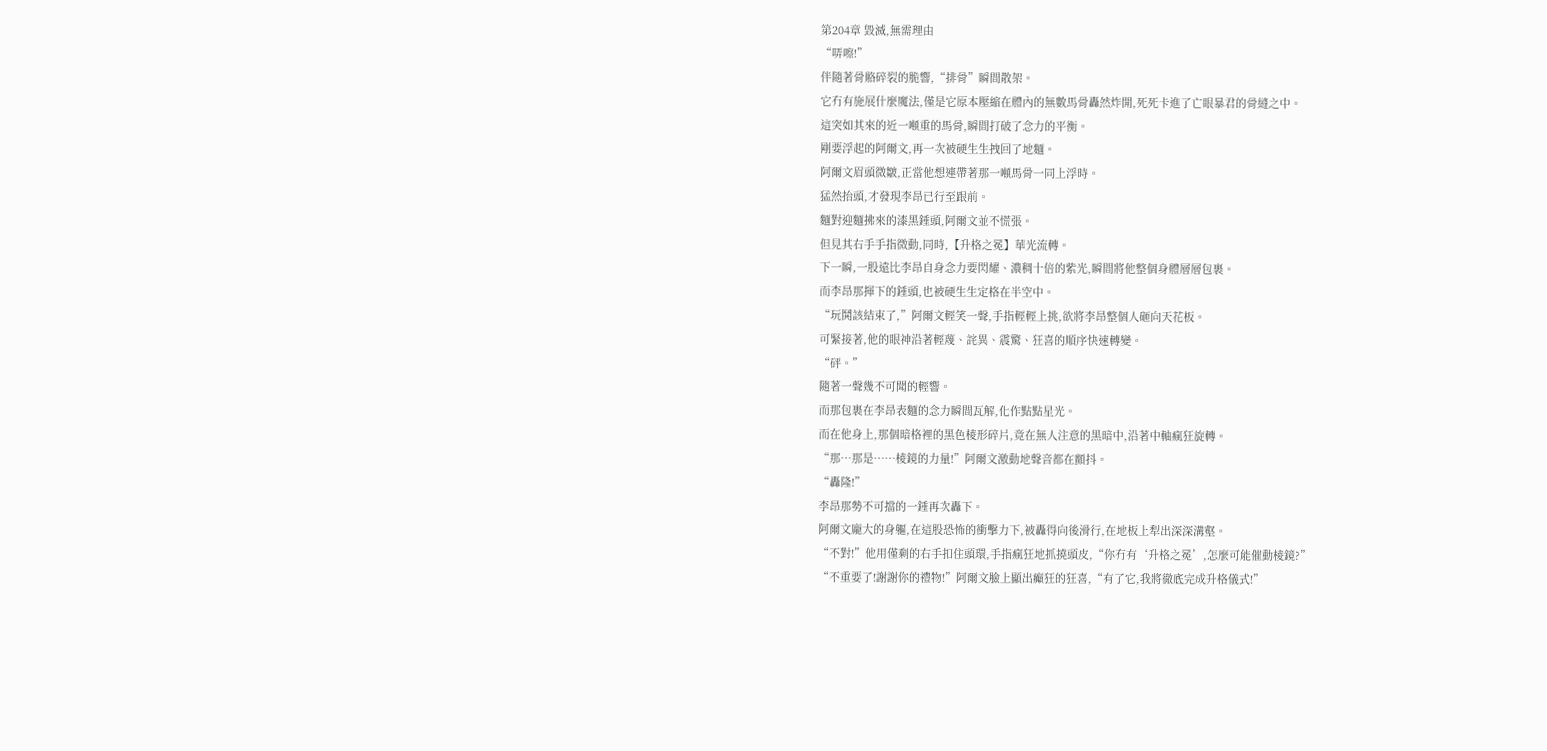第204章 毀滅,無需理由
“哢嚓!”
伴隨著骨骼碎裂的脆響,“排骨”瞬間散架。
它冇有施展什麼魔法,僅是它原本壓縮在體內的無數馬骨轟然炸開,死死卡進了亡眼暴君的骨縫之中。
這突如其來的近一噸重的馬骨,瞬間打破了念力的平衡。
剛要浮起的阿爾文,再一次被硬生生拽回了地麵。
阿爾文眉頭微皺,正當他想連帶著那一噸馬骨一同上浮時。
猛然抬頭,才發現李昂已行至跟前。
麵對迎麵拂來的漆黑錘頭,阿爾文並不慌張。
但見其右手手指微動,同時,【升格之冕】華光流轉。
下一瞬,一股遠比李昂自身念力要閃耀、濃稠十倍的紫光,瞬間將他整個身體層層包裹。
而李昂那揮下的錘頭,也被硬生生定格在半空中。
“玩鬨該結束了,”阿爾文輕笑一聲,手指輕輕上挑,欲將李昂整個人砸向天花板。
可緊接著,他的眼神沿著輕蔑、詫異、震驚、狂喜的順序快速轉變。
“砰。”
隨著一聲幾不可聞的輕響。
而那包裹在李昂表麵的念力瞬間瓦解,化作點點星光。
而在他身上,那個暗格裡的黑色棱形碎片,竟在無人注意的黑暗中,沿著中軸瘋狂旋轉。
“那…那是……棱鏡的力量!”阿爾文激動地聲音都在顫抖。
“轟隆!”
李昂那勢不可擋的一錘再次轟下。
阿爾文龐大的身軀,在這股恐怖的衝擊力下,被轟得向後滑行,在地板上犁出深深溝壑。
“不對!”他用僅剩的右手扣住頭環,手指瘋狂地抓撓頭皮,“你冇有‘升格之冕’,怎麼可能催動棱鏡?”
“不重要了!謝謝你的禮物!”阿爾文臉上顯出癲狂的狂喜,“有了它,我將徹底完成升格儀式!”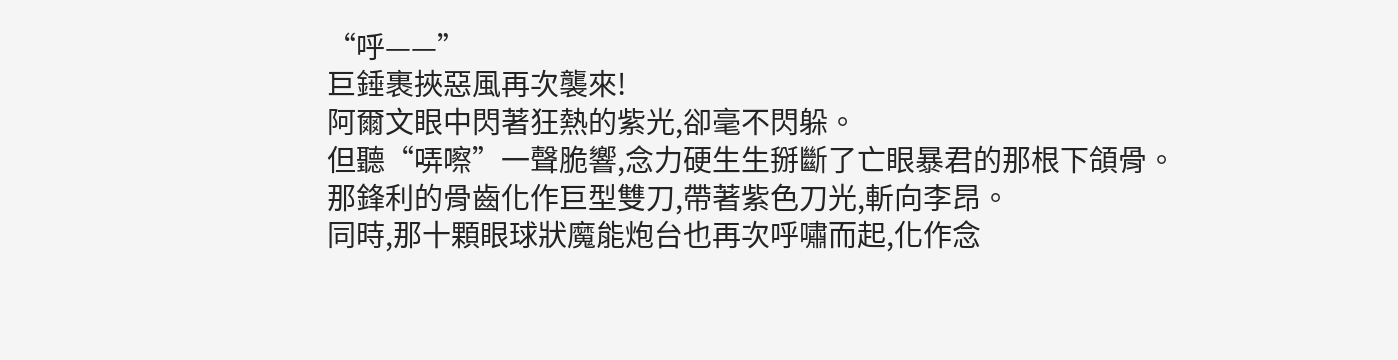“呼——”
巨錘裹挾惡風再次襲來!
阿爾文眼中閃著狂熱的紫光,卻毫不閃躲。
但聽“哢嚓”一聲脆響,念力硬生生掰斷了亡眼暴君的那根下頜骨。
那鋒利的骨齒化作巨型雙刀,帶著紫色刀光,斬向李昂。
同時,那十顆眼球狀魔能炮台也再次呼嘯而起,化作念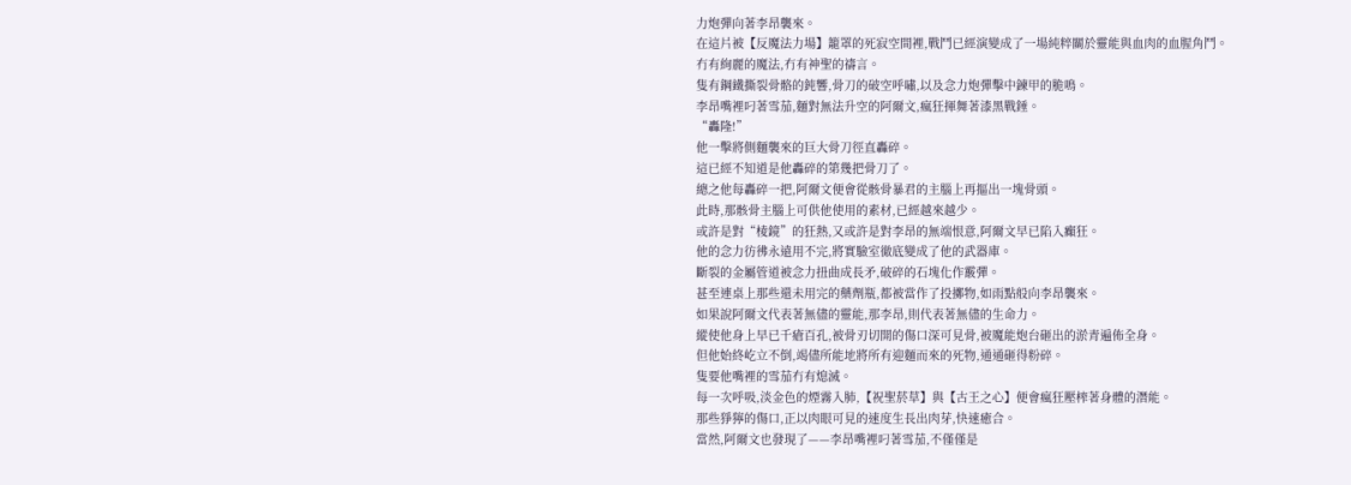力炮彈向著李昂襲來。
在這片被【反魔法力場】籠罩的死寂空間裡,戰鬥已經演變成了一場純粹關於靈能與血肉的血腥角鬥。
冇有絢麗的魔法,冇有神聖的禱言。
隻有鋼鐵撕裂骨骼的鈍響,骨刀的破空呼嘯,以及念力炮彈擊中鍊甲的脆鳴。
李昂嘴裡叼著雪茄,麵對無法升空的阿爾文,瘋狂揮舞著漆黑戰錘。
“轟隆!”
他一擊將側麵襲來的巨大骨刀徑直轟碎。
這已經不知道是他轟碎的第幾把骨刀了。
總之他每轟碎一把,阿爾文便會從骸骨暴君的主腦上再摳出一塊骨頭。
此時,那骸骨主腦上可供他使用的素材,已經越來越少。
或許是對“棱鏡”的狂熱,又或許是對李昂的無端恨意,阿爾文早已陷入癲狂。
他的念力彷彿永遠用不完,將實驗室徹底變成了他的武器庫。
斷裂的金屬管道被念力扭曲成長矛,破碎的石塊化作霰彈。
甚至連桌上那些還未用完的藥劑瓶,都被當作了投擲物,如雨點般向李昂襲來。
如果說阿爾文代表著無儘的靈能,那李昂,則代表著無儘的生命力。
縱使他身上早已千瘡百孔,被骨刃切開的傷口深可見骨,被魔能炮台砸出的淤青遍佈全身。
但他始終屹立不倒,竭儘所能地將所有迎麵而來的死物,通通砸得粉碎。
隻要他嘴裡的雪茄冇有熄滅。
每一次呼吸,淡金色的煙霧入肺,【祝聖菸草】與【古王之心】便會瘋狂壓榨著身體的潛能。
那些猙獰的傷口,正以肉眼可見的速度生長出肉芽,快速癒合。
當然,阿爾文也發現了——李昂嘴裡叼著雪茄,不僅僅是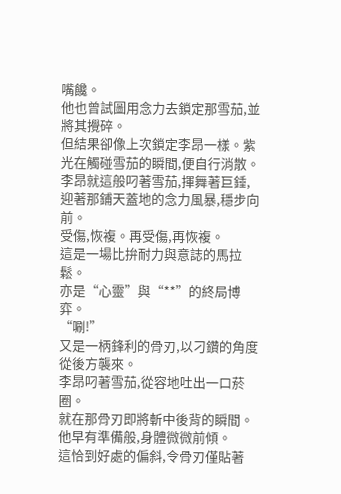嘴饞。
他也曾試圖用念力去鎖定那雪茄,並將其攪碎。
但結果卻像上次鎖定李昂一樣。紫光在觸碰雪茄的瞬間,便自行消散。
李昂就這般叼著雪茄,揮舞著巨錘,迎著那鋪天蓋地的念力風暴,穩步向前。
受傷,恢複。再受傷,再恢複。
這是一場比拚耐力與意誌的馬拉鬆。
亦是“心靈”與“**”的終局博弈。
“唰!”
又是一柄鋒利的骨刃,以刁鑽的角度從後方襲來。
李昂叼著雪茄,從容地吐出一口菸圈。
就在那骨刃即將斬中後背的瞬間。
他早有準備般,身體微微前傾。
這恰到好處的偏斜,令骨刃僅貼著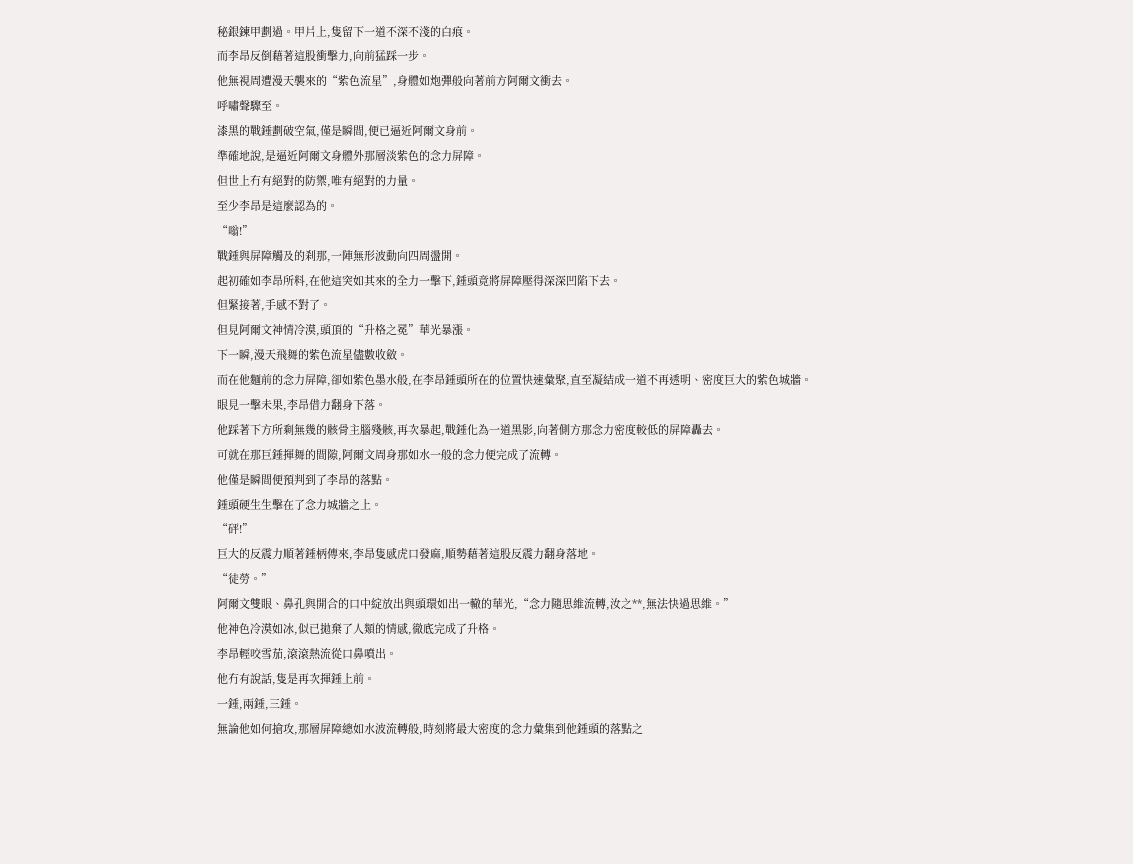秘銀鍊甲劃過。甲片上,隻留下一道不深不淺的白痕。
而李昂反倒藉著這股衝擊力,向前猛踩一步。
他無視周遭漫天襲來的“紫色流星”,身體如炮彈般向著前方阿爾文衝去。
呼嘯聲驟至。
漆黑的戰錘劃破空氣,僅是瞬間,便已逼近阿爾文身前。
準確地說,是逼近阿爾文身體外那層淡紫色的念力屏障。
但世上冇有絕對的防禦,唯有絕對的力量。
至少李昂是這麼認為的。
“嗡!”
戰錘與屏障觸及的刹那,一陣無形波動向四周盪開。
起初確如李昂所料,在他這突如其來的全力一擊下,錘頭竟將屏障壓得深深凹陷下去。
但緊接著,手感不對了。
但見阿爾文神情冷漠,頭頂的“升格之冕”華光暴漲。
下一瞬,漫天飛舞的紫色流星儘數收斂。
而在他麵前的念力屏障,卻如紫色墨水般,在李昂錘頭所在的位置快速彙聚,直至凝結成一道不再透明、密度巨大的紫色城牆。
眼見一擊未果,李昂借力翻身下落。
他踩著下方所剩無幾的骸骨主腦殘骸,再次暴起,戰錘化為一道黑影,向著側方那念力密度較低的屏障轟去。
可就在那巨錘揮舞的間隙,阿爾文周身那如水一般的念力便完成了流轉。
他僅是瞬間便預判到了李昂的落點。
錘頭硬生生擊在了念力城牆之上。
“砰!”
巨大的反震力順著錘柄傳來,李昂隻感虎口發麻,順勢藉著這股反震力翻身落地。
“徒勞。”
阿爾文雙眼、鼻孔與開合的口中綻放出與頭環如出一轍的華光,“念力隨思維流轉,汝之**,無法快過思維。”
他神色冷漠如冰,似已拋棄了人類的情感,徹底完成了升格。
李昂輕咬雪茄,滾滾熱流從口鼻噴出。
他冇有說話,隻是再次揮錘上前。
一錘,兩錘,三錘。
無論他如何搶攻,那層屏障總如水波流轉般,時刻將最大密度的念力彙集到他錘頭的落點之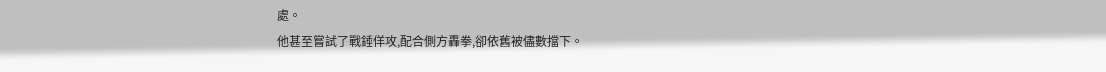處。
他甚至嘗試了戰錘佯攻,配合側方轟拳,卻依舊被儘數擋下。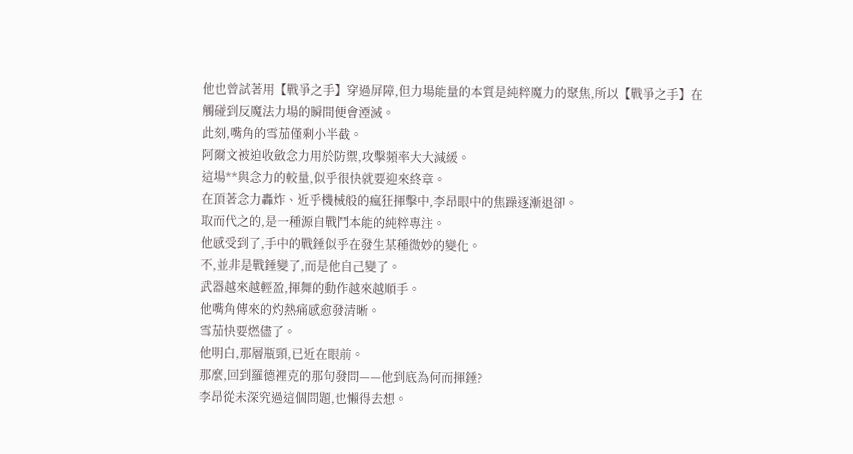他也曾試著用【戰爭之手】穿過屏障,但力場能量的本質是純粹魔力的聚焦,所以【戰爭之手】在觸碰到反魔法力場的瞬間便會湮滅。
此刻,嘴角的雪茄僅剩小半截。
阿爾文被迫收斂念力用於防禦,攻擊頻率大大減緩。
這場**與念力的較量,似乎很快就要迎來終章。
在頂著念力轟炸、近乎機械般的瘋狂揮擊中,李昂眼中的焦躁逐漸退卻。
取而代之的,是一種源自戰鬥本能的純粹專注。
他感受到了,手中的戰錘似乎在發生某種微妙的變化。
不,並非是戰錘變了,而是他自己變了。
武器越來越輕盈,揮舞的動作越來越順手。
他嘴角傳來的灼熱痛感愈發清晰。
雪茄快要燃儘了。
他明白,那層瓶頸,已近在眼前。
那麼,回到羅德裡克的那句發問——他到底為何而揮錘?
李昂從未深究過這個問題,也懶得去想。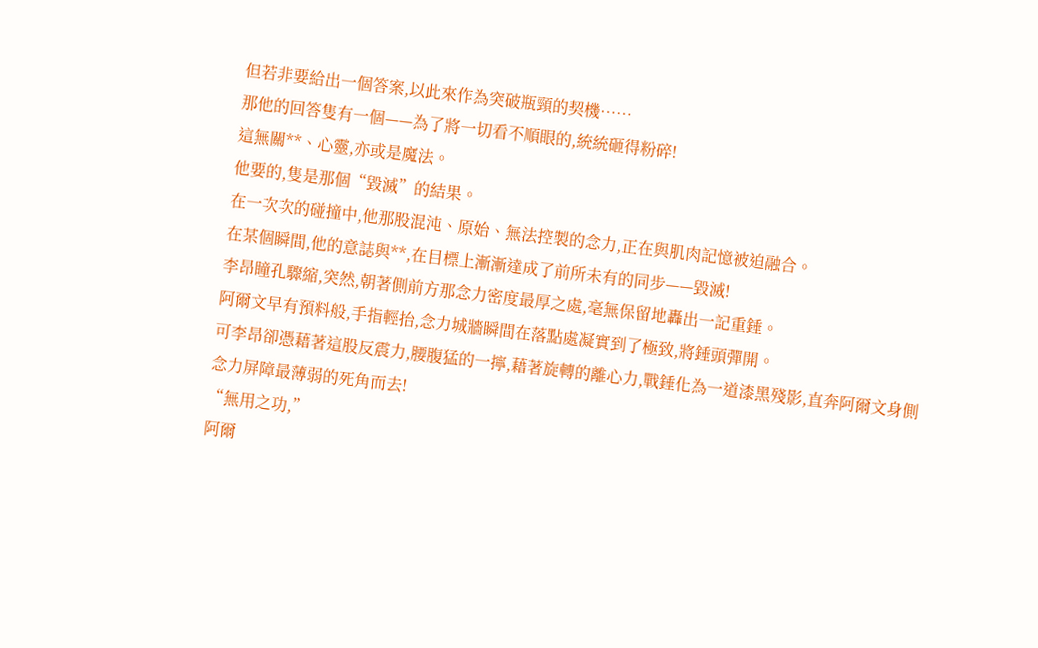但若非要給出一個答案,以此來作為突破瓶頸的契機……
那他的回答隻有一個——為了將一切看不順眼的,統統砸得粉碎!
這無關**、心靈,亦或是魔法。
他要的,隻是那個“毀滅”的結果。
在一次次的碰撞中,他那股混沌、原始、無法控製的念力,正在與肌肉記憶被迫融合。
在某個瞬間,他的意誌與**,在目標上漸漸達成了前所未有的同步——毀滅!
李昂瞳孔驟縮,突然,朝著側前方那念力密度最厚之處,毫無保留地轟出一記重錘。
阿爾文早有預料般,手指輕抬,念力城牆瞬間在落點處凝實到了極致,將錘頭彈開。
可李昂卻憑藉著這股反震力,腰腹猛的一擰,藉著旋轉的離心力,戰錘化為一道漆黑殘影,直奔阿爾文身側念力屏障最薄弱的死角而去!
“無用之功,”
阿爾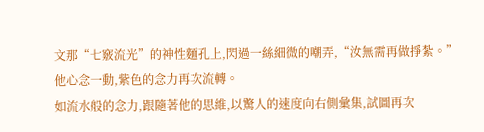文那“七竅流光”的神性麵孔上,閃過一絲細微的嘲弄,“汝無需再做掙紮。”
他心念一動,紫色的念力再次流轉。
如流水般的念力,跟隨著他的思維,以驚人的速度向右側彙集,試圖再次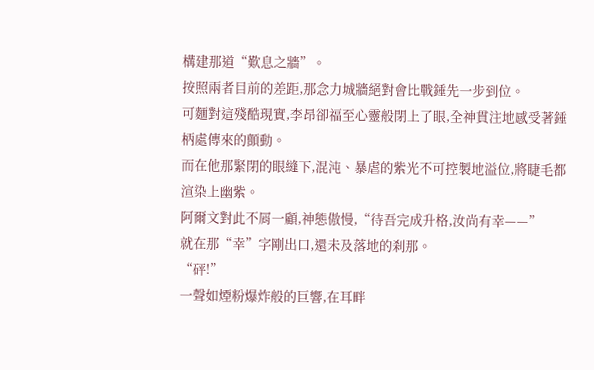構建那道“歎息之牆”。
按照兩者目前的差距,那念力城牆絕對會比戰錘先一步到位。
可麵對這殘酷現實,李昂卻福至心靈般閉上了眼,全神貫注地感受著錘柄處傳來的顫動。
而在他那緊閉的眼縫下,混沌、暴虐的紫光不可控製地溢位,將睫毛都渲染上幽紫。
阿爾文對此不屑一顧,神態傲慢,“待吾完成升格,汝尚有幸——”
就在那“幸”字剛出口,還未及落地的刹那。
“砰!”
一聲如煙粉爆炸般的巨響,在耳畔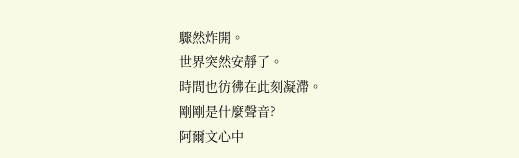驟然炸開。
世界突然安靜了。
時間也彷彿在此刻凝滯。
剛剛是什麼聲音?
阿爾文心中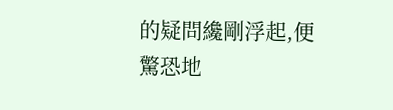的疑問纔剛浮起,便驚恐地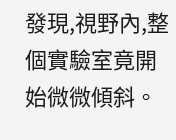發現,視野內,整個實驗室竟開始微微傾斜。